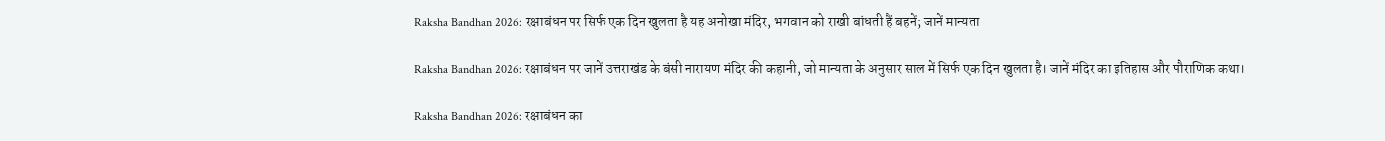Raksha Bandhan 2026: रक्षाबंधन पर सिर्फ एक दिन खुलता है यह अनोखा मंदिर, भगवान को राखी बांधती हैं बहनें; जानें मान्यता

Raksha Bandhan 2026: रक्षाबंधन पर जानें उत्तराखंड के बंसी नारायण मंदिर की कहानी, जो मान्यता के अनुसार साल में सिर्फ एक दिन खुलता है। जानें मंदिर का इतिहास और पौराणिक कथा।

Raksha Bandhan 2026: रक्षाबंधन का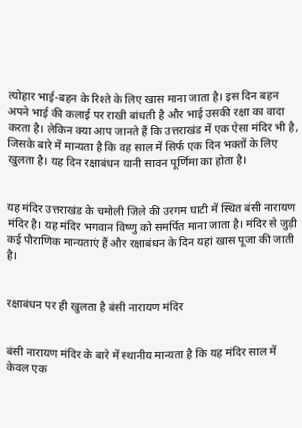त्योहार भाई-बहन के रिश्ते के लिए खास माना जाता है। इस दिन बहन अपने भाई की कलाई पर राखी बांधती है और भाई उसकी रक्षा का वादा करता है। लेकिन क्या आप जानते हैं कि उत्तराखंड में एक ऐसा मंदिर भी है, जिसके बारे में मान्यता है कि वह साल में सिर्फ एक दिन भक्तों के लिए खुलता है। यह दिन रक्षाबंधन यानी सावन पूर्णिमा का होता है।


यह मंदिर उत्तराखंड के चमोली जिले की उरगम घाटी में स्थित बंसी नारायण मंदिर है। यह मंदिर भगवान विष्णु को समर्पित माना जाता है। मंदिर से जुड़ी कई पौराणिक मान्यताएं हैं और रक्षाबंधन के दिन यहां खास पूजा की जाती है।


रक्षाबंधन पर ही खुलता है बंसी नारायण मंदिर


बंसी नारायण मंदिर के बारे में स्थानीय मान्यता है कि यह मंदिर साल में केवल एक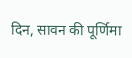दिन, सावन की पूर्णिमा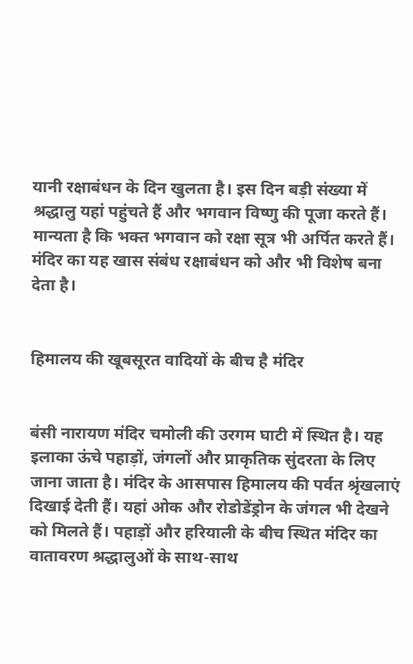यानी रक्षाबंधन के दिन खुलता है। इस दिन बड़ी संख्या में श्रद्धालु यहां पहुंचते हैं और भगवान विष्णु की पूजा करते हैं। मान्यता है कि भक्त भगवान को रक्षा सूत्र भी अर्पित करते हैं। मंदिर का यह खास संबंध रक्षाबंधन को और भी विशेष बना देता है।


हिमालय की खूबसूरत वादियों के बीच है मंदिर


बंसी नारायण मंदिर चमोली की उरगम घाटी में स्थित है। यह इलाका ऊंचे पहाड़ों, जंगलों और प्राकृतिक सुंदरता के लिए जाना जाता है। मंदिर के आसपास हिमालय की पर्वत श्रृंखलाएं दिखाई देती हैं। यहां ओक और रोडोडेंड्रोन के जंगल भी देखने को मिलते हैं। पहाड़ों और हरियाली के बीच स्थित मंदिर का वातावरण श्रद्धालुओं के साथ-साथ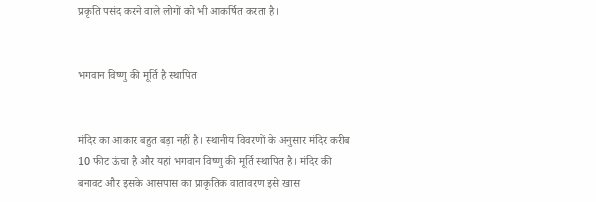प्रकृति पसंद करने वाले लोगों को भी आकर्षित करता है।


भगवान विष्णु की मूर्ति है स्थापित


मंदिर का आकार बहुत बड़ा नहीं है। स्थानीय विवरणों के अनुसार मंदिर करीब 10 फीट ऊंचा है और यहां भगवान विष्णु की मूर्ति स्थापित है। मंदिर की बनावट और इसके आसपास का प्राकृतिक वातावरण इसे खास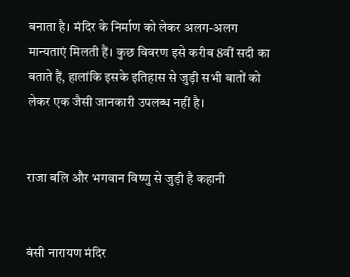बनाता है। मंदिर के निर्माण को लेकर अलग-अलग मान्यताएं मिलती हैं। कुछ विवरण इसे करीब 8वीं सदी का बताते हैं, हालांकि इसके इतिहास से जुड़ी सभी बातों को लेकर एक जैसी जानकारी उपलब्ध नहीं है।


राजा बलि और भगवान विष्णु से जुड़ी है कहानी


बंसी नारायण मंदिर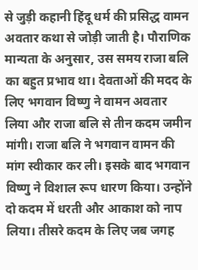से जुड़ी कहानी हिंदू धर्म की प्रसिद्ध वामन अवतार कथा से जोड़ी जाती है। पौराणिक मान्यता के अनुसार, उस समय राजा बलि का बहुत प्रभाव था। देवताओं की मदद के लिए भगवान विष्णु ने वामन अवतार लिया और राजा बलि से तीन कदम जमीन मांगी। राजा बलि ने भगवान वामन की मांग स्वीकार कर ली। इसके बाद भगवान विष्णु ने विशाल रूप धारण किया। उन्होंने दो कदम में धरती और आकाश को नाप लिया। तीसरे कदम के लिए जब जगह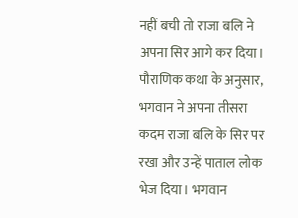नहीं बची तो राजा बलि ने अपना सिर आगे कर दिया। पौराणिक कथा के अनुसार, भगवान ने अपना तीसरा कदम राजा बलि के सिर पर रखा और उन्हें पाताल लोक भेज दिया। भगवान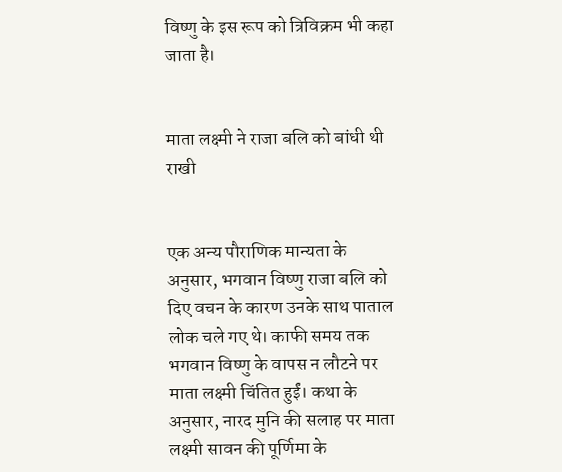विष्णु के इस रूप को त्रिविक्रम भी कहा जाता है।


माता लक्ष्मी ने राजा बलि को बांधी थी राखी


एक अन्य पौराणिक मान्यता के अनुसार, भगवान विष्णु राजा बलि को दिए वचन के कारण उनके साथ पाताल लोक चले गए थे। काफी समय तक भगवान विष्णु के वापस न लौटने पर माता लक्ष्मी चिंतित हुईं। कथा के अनुसार, नारद मुनि की सलाह पर माता लक्ष्मी सावन की पूर्णिमा के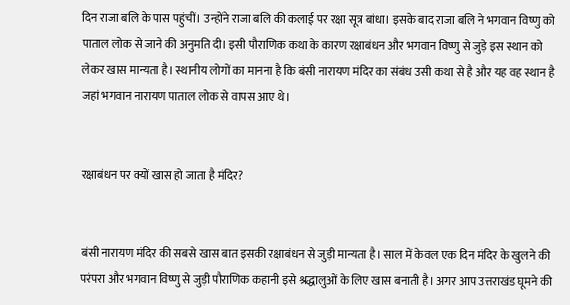दिन राजा बलि के पास पहुंचीं। उन्होंने राजा बलि की कलाई पर रक्षा सूत्र बांधा। इसके बाद राजा बलि ने भगवान विष्णु को पाताल लोक से जाने की अनुमति दी। इसी पौराणिक कथा के कारण रक्षाबंधन और भगवान विष्णु से जुड़े इस स्थान को लेकर खास मान्यता है। स्थानीय लोगों का मानना है कि बंसी नारायण मंदिर का संबंध उसी कथा से है और यह वह स्थान है जहां भगवान नारायण पाताल लोक से वापस आए थे।


रक्षाबंधन पर क्यों खास हो जाता है मंदिर?


बंसी नारायण मंदिर की सबसे खास बात इसकी रक्षाबंधन से जुड़ी मान्यता है। साल में केवल एक दिन मंदिर के खुलने की परंपरा और भगवान विष्णु से जुड़ी पौराणिक कहानी इसे श्रद्धालुओं के लिए खास बनाती है। अगर आप उत्तराखंड घूमने की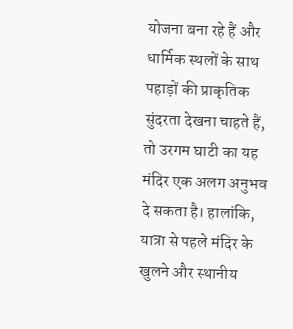योजना बना रहे हैं और धार्मिक स्थलों के साथ पहाड़ों की प्राकृतिक सुंदरता देखना चाहते हैं, तो उरगम घाटी का यह मंदिर एक अलग अनुभव दे सकता है। हालांकि, यात्रा से पहले मंदिर के खुलने और स्थानीय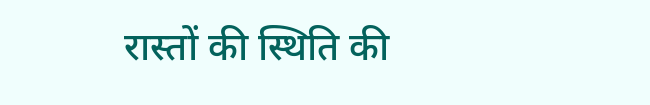रास्तों की स्थिति की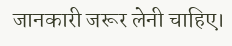जानकारी जरूर लेनी चाहिए।